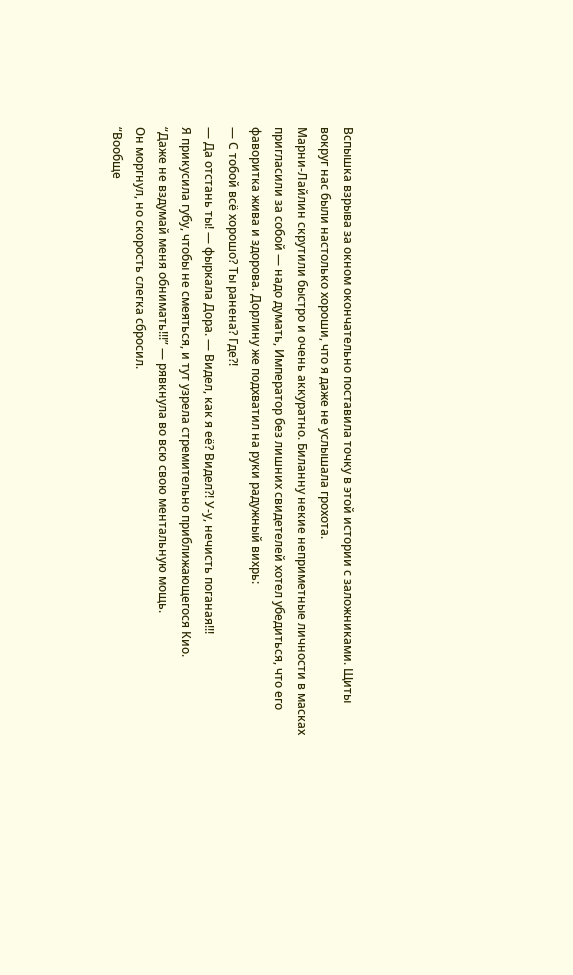Вспышка взрыва за окном окончательно поставила точку в этой истории с заложниками. Щиты вокруг нас были настолько хороши, что я даже не услышала грохота.
Марни-Лайлин скрутили быстро и очень аккуратно. Биланну некие неприметные личности в масках пригласили за собой — надо думать, Император без лишних свидетелей хотел убедиться, что его фаворитка жива и здорова. Дорлину же подхватил на руки радужный вихрь:
— С тобой всё хорошо? Ты ранена? Где?!
— Да отстань ты! — фыркала Дора. — Видел, как я её? Видел?! У-у, нечисть поганая!!!
Я прикусила губу, чтобы не смеяться, и тут узрела стремительно приближающегося Кио.
“Даже не вздумай меня обнимать!!!” — рявкнула во всю свою ментальную мощь.
Он моргнул, но скорость слегка сбросил.
“Вообще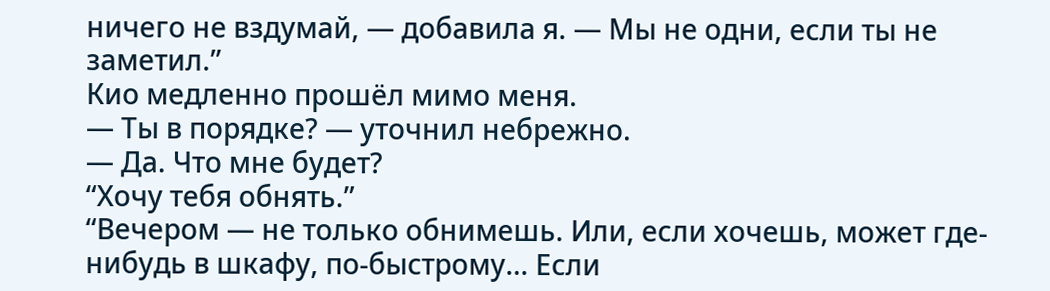ничего не вздумай, — добавила я. — Мы не одни, если ты не заметил.”
Кио медленно прошёл мимо меня.
— Ты в порядке? — уточнил небрежно.
— Да. Что мне будет?
“Хочу тебя обнять.”
“Вечером — не только обнимешь. Или, если хочешь, может где-нибудь в шкафу, по-быстрому… Если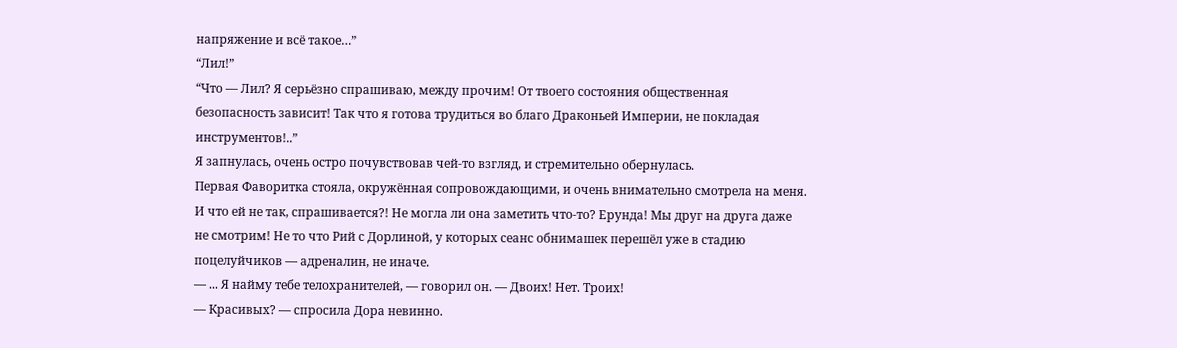напряжение и всё такое…”
“Лил!”
“Что — Лил? Я серьёзно спрашиваю, между прочим! От твоего состояния общественная безопасность зависит! Так что я готова трудиться во благо Драконьей Империи, не покладая инструментов!..”
Я запнулась, очень остро почувствовав чей-то взгляд, и стремительно обернулась.
Первая Фаворитка стояла, окружённая сопровождающими, и очень внимательно смотрела на меня. И что ей не так, спрашивается?! Не могла ли она заметить что-то? Ерунда! Мы друг на друга даже не смотрим! Не то что Рий с Дорлиной, у которых сеанс обнимашек перешёл уже в стадию поцелуйчиков — адреналин, не иначе.
— ... Я найму тебе телохранителей, — говорил он. — Двоих! Нет. Троих!
— Красивых? — спросила Дора невинно.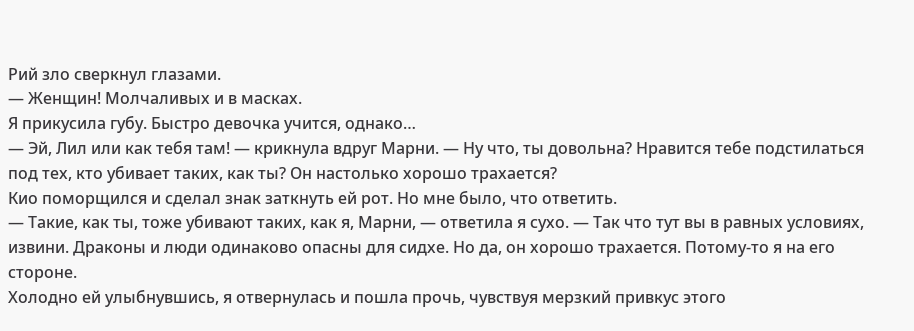Рий зло сверкнул глазами.
— Женщин! Молчаливых и в масках.
Я прикусила губу. Быстро девочка учится, однако…
— Эй, Лил или как тебя там! — крикнула вдруг Марни. — Ну что, ты довольна? Нравится тебе подстилаться под тех, кто убивает таких, как ты? Он настолько хорошо трахается?
Кио поморщился и сделал знак заткнуть ей рот. Но мне было, что ответить.
— Такие, как ты, тоже убивают таких, как я, Марни, — ответила я сухо. — Так что тут вы в равных условиях, извини. Драконы и люди одинаково опасны для сидхе. Но да, он хорошо трахается. Потому-то я на его стороне.
Холодно ей улыбнувшись, я отвернулась и пошла прочь, чувствуя мерзкий привкус этого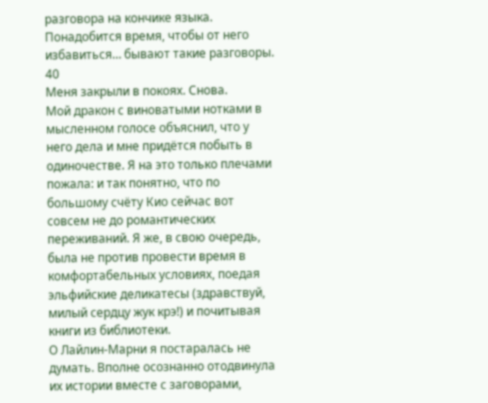разговора на кончике языка. Понадобится время, чтобы от него избавиться… бывают такие разговоры.
40
Меня закрыли в покоях. Снова.
Мой дракон с виноватыми нотками в мысленном голосе объяснил, что у него дела и мне придётся побыть в одиночестве. Я на это только плечами пожала: и так понятно, что по большому счёту Кио сейчас вот совсем не до романтических переживаний. Я же, в свою очередь, была не против провести время в комфортабельных условиях, поедая эльфийские деликатесы (здравствуй, милый сердцу жук крэ!) и почитывая книги из библиотеки.
О Лайлин-Марни я постаралась не думать. Вполне осознанно отодвинула их истории вместе с заговорами,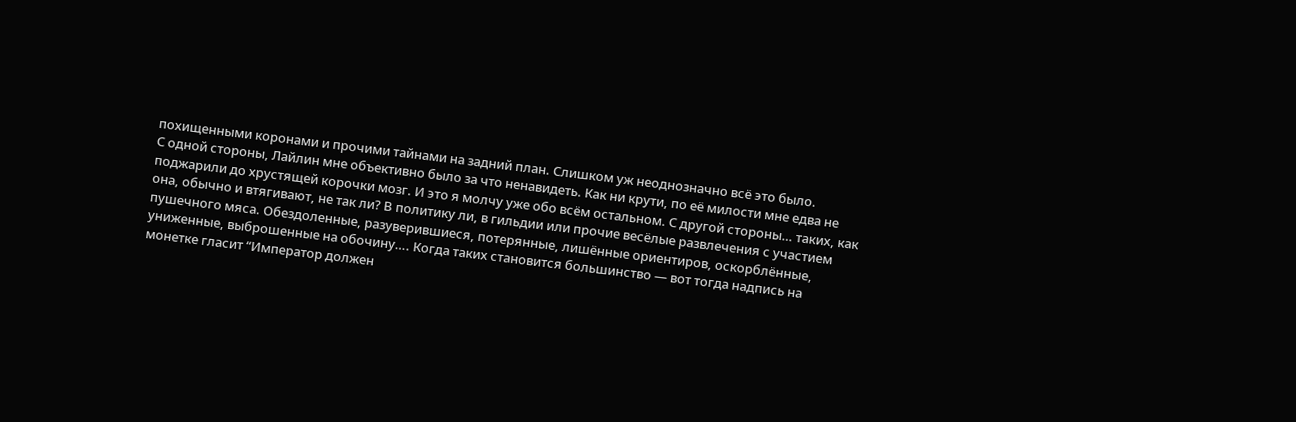похищенными коронами и прочими тайнами на задний план. Слишком уж неоднозначно всё это было.
С одной стороны, Лайлин мне объективно было за что ненавидеть. Как ни крути, по её милости мне едва не поджарили до хрустящей корочки мозг. И это я молчу уже обо всём остальном. С другой стороны… таких, как она, обычно и втягивают, не так ли? В политику ли, в гильдии или прочие весёлые развлечения с участием пушечного мяса. Обездоленные, разуверившиеся, потерянные, лишённые ориентиров, оскорблённые, униженные, выброшенные на обочину…. Когда таких становится большинство — вот тогда надпись на монетке гласит “Император должен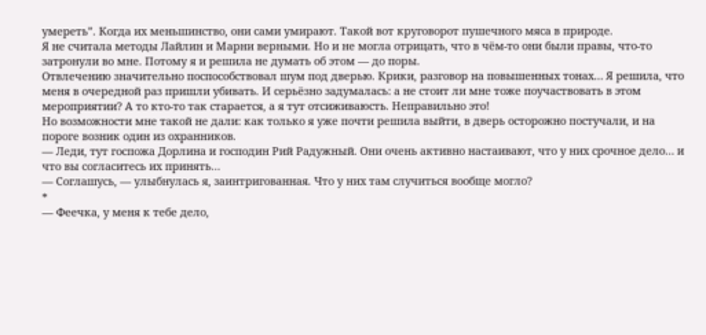умереть”. Когда их меньшинство, они сами умирают. Такой вот круговорот пушечного мяса в природе.
Я не считала методы Лайлин и Марни верными. Но и не могла отрицать, что в чём-то они были правы, что-то затронули во мне. Потому я и решила не думать об этом — до поры.
Отвлечению значительно поспособствовал шум под дверью. Крики, разговор на повышенных тонах… Я решила, что меня в очередной раз пришли убивать. И серьёзно задумалась: а не стоит ли мне тоже поучаствовать в этом мероприятии? А то кто-то так старается, а я тут отсиживаюсть. Неправильно это!
Но возможности мне такой не дали: как только я уже почти решила выйти, в дверь осторожно постучали, и на пороге возник один из охранников.
— Леди, тут госпожа Дорлина и господин Рий Радужный. Они очень активно настаивают, что у них срочное дело… и что вы согласитесь их принять…
— Соглашусь, — улыбнулась я, заинтригованная. Что у них там случиться вообще могло?
*
— Феечка, у меня к тебе дело,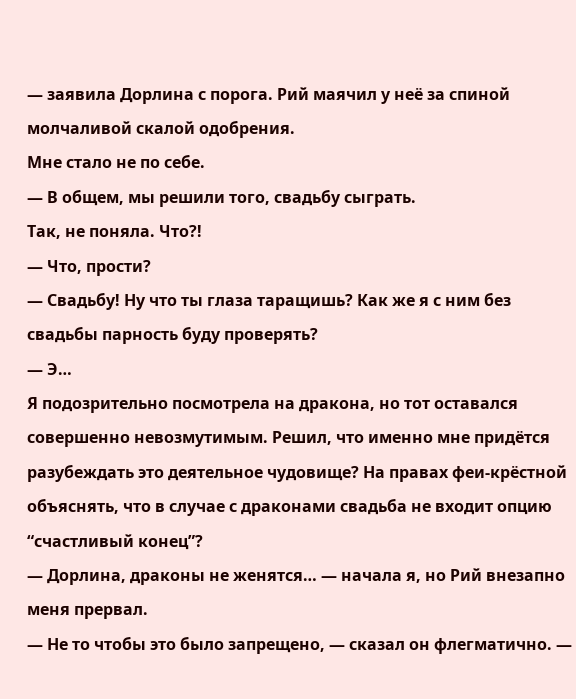— заявила Дорлина с порога. Рий маячил у неё за спиной молчаливой скалой одобрения.
Мне стало не по себе.
— В общем, мы решили того, свадьбу сыграть.
Так, не поняла. Что?!
— Что, прости?
— Свадьбу! Ну что ты глаза таращишь? Как же я с ним без свадьбы парность буду проверять?
— Э…
Я подозрительно посмотрела на дракона, но тот оставался совершенно невозмутимым. Решил, что именно мне придётся разубеждать это деятельное чудовище? На правах феи-крёстной объяснять, что в случае с драконами свадьба не входит опцию “счастливый конец”?
— Дорлина, драконы не женятся… — начала я, но Рий внезапно меня прервал.
— Не то чтобы это было запрещено, — сказал он флегматично. —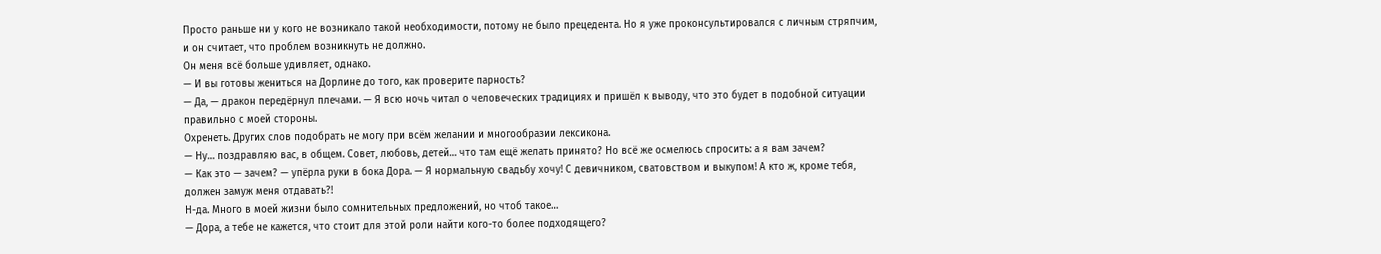Просто раньше ни у кого не возникало такой необходимости, потому не было прецедента. Но я уже проконсультировался с личным стряпчим, и он считает, что проблем возникнуть не должно.
Он меня всё больше удивляет, однако.
— И вы готовы жениться на Дорлине до того, как проверите парность?
— Да, — дракон передёрнул плечами. — Я всю ночь читал о человеческих традициях и пришёл к выводу, что это будет в подобной ситуации правильно с моей стороны.
Охренеть. Других слов подобрать не могу при всём желании и многообразии лексикона.
— Ну… поздравляю вас, в общем. Совет, любовь, детей… что там ещё желать принято? Но всё же осмелюсь спросить: а я вам зачем?
— Как это — зачем? — упёрла руки в бока Дора. — Я нормальную свадьбу хочу! С девичником, сватовством и выкупом! А кто ж, кроме тебя, должен замуж меня отдавать?!
Н-да. Много в моей жизни было сомнительных предложений, но чтоб такое…
— Дора, а тебе не кажется, что стоит для этой роли найти кого-то более подходящего?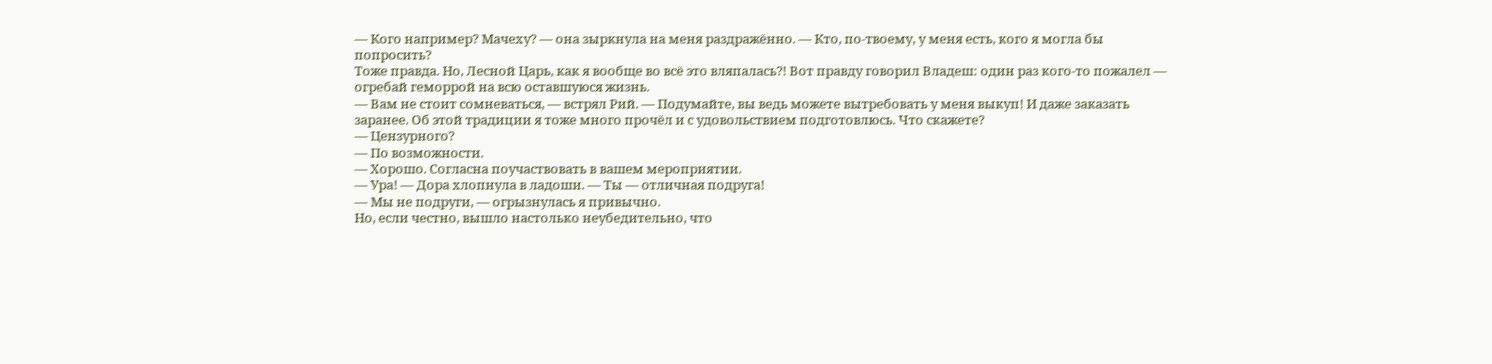— Кого например? Мачеху? — она зыркнула на меня раздражённо. — Кто, по-твоему, у меня есть, кого я могла бы попросить?
Тоже правда. Но, Лесной Царь, как я вообще во всё это вляпалась?! Вот правду говорил Владеш: один раз кого-то пожалел — огребай геморрой на всю оставшуюся жизнь.
— Вам не стоит сомневаться, — встрял Рий. — Подумайте, вы ведь можете вытребовать у меня выкуп! И даже заказать заранее. Об этой традиции я тоже много прочёл и с удовольствием подготовлюсь. Что скажете?
— Цензурного?
— По возможности.
— Хорошо. Согласна поучаствовать в вашем мероприятии.
— Ура! — Дора хлопнула в ладоши. — Ты — отличная подруга!
— Мы не подруги, — огрызнулась я привычно.
Но, если честно, вышло настолько неубедительно, что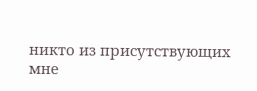никто из присутствующих мне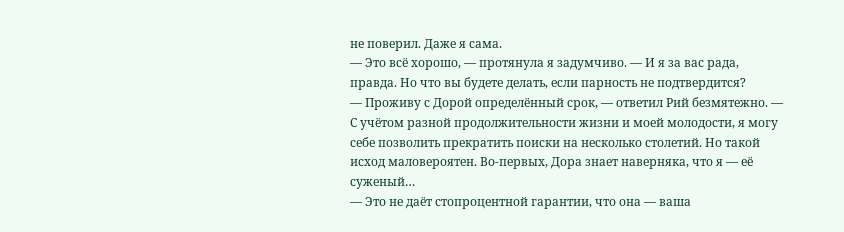не поверил. Даже я сама.
— Это всё хорошо, — протянула я задумчиво. — И я за вас рада, правда. Но что вы будете делать, если парность не подтвердится?
— Проживу с Дорой определённый срок, — ответил Рий безмятежно. — С учётом разной продолжительности жизни и моей молодости, я могу себе позволить прекратить поиски на несколько столетий. Но такой исход маловероятен. Во-первых, Дора знает наверняка, что я — её суженый…
— Это не даёт стопроцентной гарантии, что она — ваша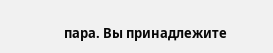пара. Вы принадлежите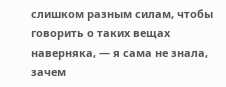слишком разным силам, чтобы говорить о таких вещах наверняка, — я сама не знала, зачем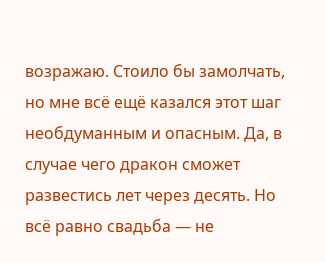возражаю. Стоило бы замолчать, но мне всё ещё казался этот шаг необдуманным и опасным. Да, в случае чего дракон сможет развестись лет через десять. Но всё равно свадьба — не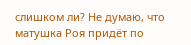слишком ли? Не думаю, что матушка Роя придёт по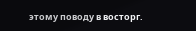этому поводу в восторг.